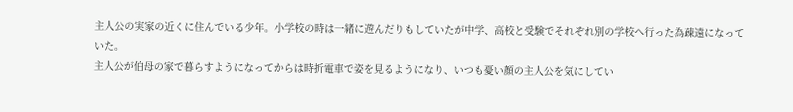主人公の実家の近くに住んでいる少年。小学校の時は一緒に遊んだりもしていたが中学、高校と受験でそれぞれ別の学校へ行った為疎遠になっていた。
主人公が伯母の家で暮らすようになってからは時折電車で姿を見るようになり、いつも憂い顔の主人公を気にしてい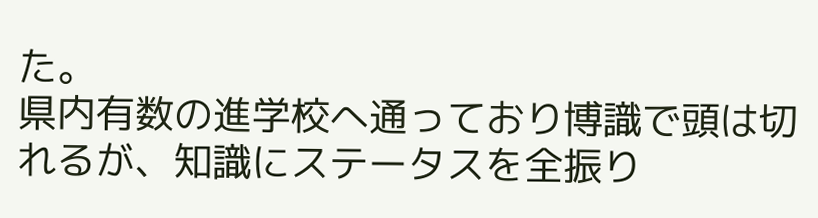た。
県内有数の進学校へ通っており博識で頭は切れるが、知識にステータスを全振り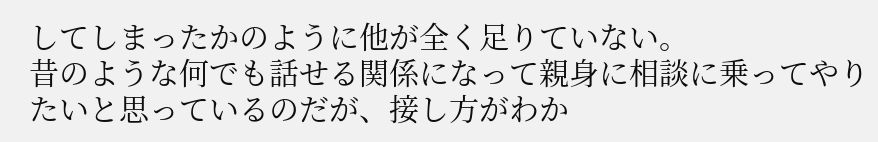してしまったかのように他が全く足りていない。
昔のような何でも話せる関係になって親身に相談に乗ってやりたいと思っているのだが、接し方がわか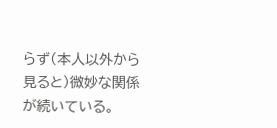らず(本人以外から見ると)微妙な関係が続いている。